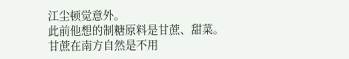江尘顿觉意外。
此前他想的制糖原料是甘蔗、甜菜。
甘蔗在南方自然是不用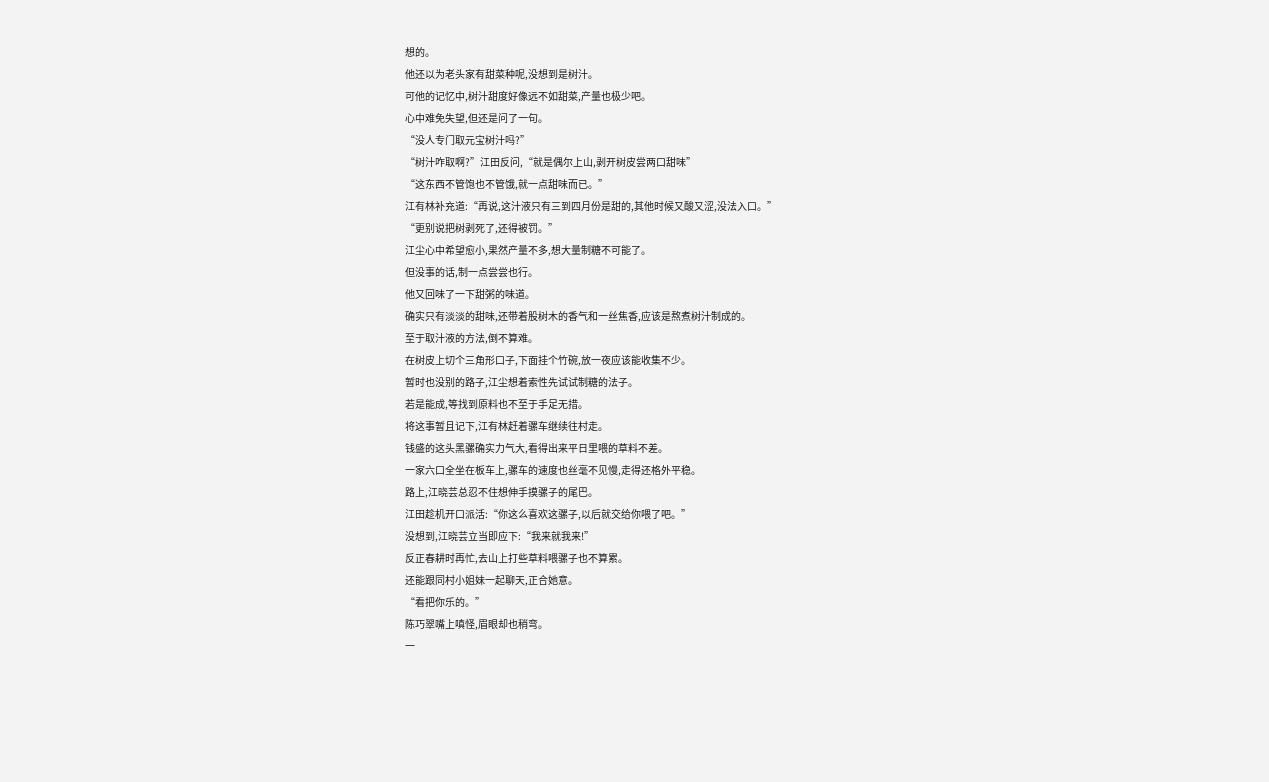想的。
他还以为老头家有甜菜种呢,没想到是树汁。
可他的记忆中,树汁甜度好像远不如甜菜,产量也极少吧。
心中难免失望,但还是问了一句。
“没人专门取元宝树汁吗?”
“树汁咋取啊?”江田反问,“就是偶尔上山,剥开树皮尝两口甜味”
“这东西不管饱也不管饿,就一点甜味而已。”
江有林补充道:“再说,这汁液只有三到四月份是甜的,其他时候又酸又涩,没法入口。”
“更别说把树剥死了,还得被罚。”
江尘心中希望愈小,果然产量不多,想大量制糖不可能了。
但没事的话,制一点尝尝也行。
他又回味了一下甜粥的味道。
确实只有淡淡的甜味,还带着股树木的香气和一丝焦香,应该是熬煮树汁制成的。
至于取汁液的方法,倒不算难。
在树皮上切个三角形口子,下面挂个竹碗,放一夜应该能收集不少。
暂时也没别的路子,江尘想着索性先试试制糖的法子。
若是能成,等找到原料也不至于手足无措。
将这事暂且记下,江有林赶着骡车继续往村走。
钱盛的这头黑骡确实力气大,看得出来平日里喂的草料不差。
一家六口全坐在板车上,骡车的速度也丝毫不见慢,走得还格外平稳。
路上,江晓芸总忍不住想伸手摸骡子的尾巴。
江田趁机开口派活:“你这么喜欢这骡子,以后就交给你喂了吧。”
没想到,江晓芸立当即应下:“我来就我来!”
反正春耕时再忙,去山上打些草料喂骡子也不算累。
还能跟同村小姐妹一起聊天,正合她意。
“看把你乐的。”
陈巧翠嘴上嗔怪,眉眼却也稍弯。
一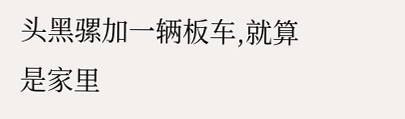头黑骡加一辆板车,就算是家里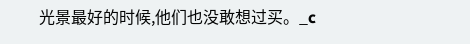光景最好的时候,他们也没敢想过买。_c